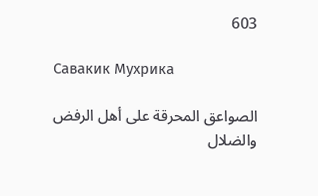603

Савакик Мухрика

الصواعق المحرقة على أهل الرفض والضلال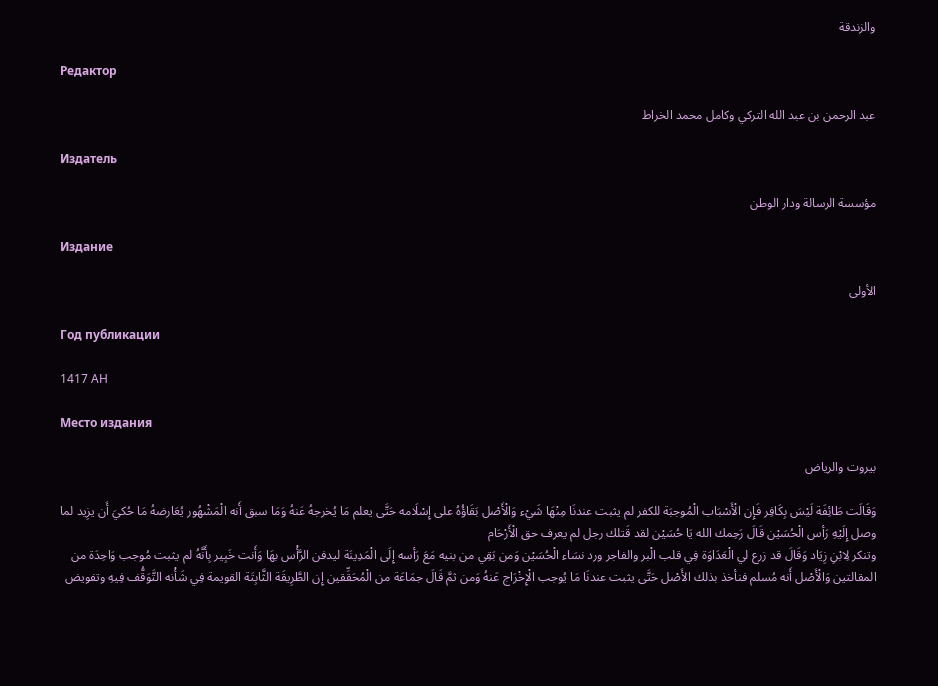والزندقة

Редактор

عبد الرحمن بن عبد الله التركي وكامل محمد الخراط

Издатель

مؤسسة الرسالة ودار الوطن

Издание

الأولى

Год публикации

1417 AH

Место издания

بيروت والرياض

وَقَالَت طَائِفَة لَيْسَ بِكَافِر فَإِن الْأَسْبَاب الْمُوجبَة للكفر لم يثبت عندنَا مِنْهَا شَيْء وَالْأَصْل بَقَاؤُهُ على إِسْلَامه حَتَّى يعلم مَا يُخرجهُ عَنهُ وَمَا سبق أَنه الْمَشْهُور يُعَارضهُ مَا حُكيَ أَن يزِيد لما وصل إِلَيْهِ رَأس الْحُسَيْن قَالَ رَحِمك الله يَا حُسَيْن لقد قَتلك رجل لم يعرف حق الْأَرْحَام
وتنكر لِابْنِ زِيَاد وَقَالَ قد زرع لي الْعَدَاوَة فِي قلب الْبر والفاجر ورد نسَاء الْحُسَيْن وَمن بَقِي من بنيه مَعَ رَأسه إِلَى الْمَدِينَة ليدفن الرَّأْس بهَا وَأَنت خَبِير بِأَنَّهُ لم يثبت مُوجب وَاحِدَة من المقالتين وَالْأَصْل أَنه مُسلم فنأخذ بذلك الأَصْل حَتَّى يثبت عندنَا مَا يُوجب الْإِخْرَاج عَنهُ وَمن ثمَّ قَالَ جمَاعَة من الْمُحَقِّقين إِن الطَّرِيقَة الثَّابِتَة القويمة فِي شَأْنه التَّوَقُّف فِيهِ وتفويض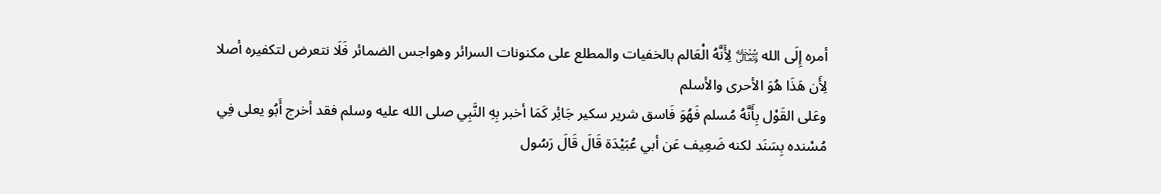أمره إِلَى الله ﷾ لِأَنَّهُ الْعَالم بالخفيات والمطلع على مكنونات السرائر وهواجس الضمائر فَلَا نتعرض لتكفيره أصلا لِأَن هَذَا هُوَ الأحرى والأسلم
وعَلى القَوْل بِأَنَّهُ مُسلم فَهُوَ فَاسق شرير سكير جَائِر كَمَا أخبر بِهِ النَّبِي صلى الله عليه وسلم فقد أخرج أَبُو يعلى فِي مُسْنده بِسَنَد لكنه ضَعِيف عَن أبي عُبَيْدَة قَالَ قَالَ رَسُول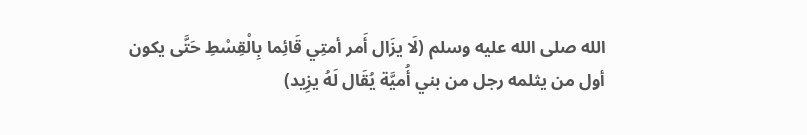الله صلى الله عليه وسلم (لَا يزَال أَمر أمتِي قَائِما بِالْقِسْطِ حَتَّى يكون أول من يثلمه رجل من بني أُميَّة يُقَال لَهُ يزِيد)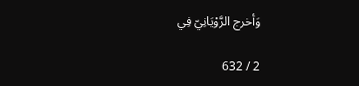وَأخرج الرَّوْيَانِيّ فِي

2 / 632